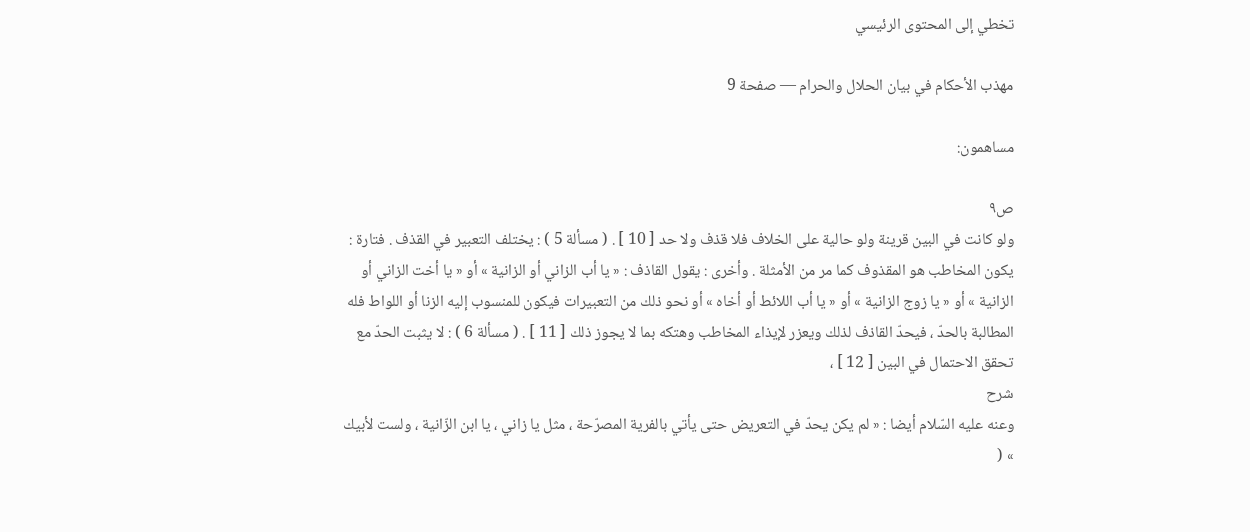تخطي إلى المحتوى الرئيسي

مهذب الأحكام في بيان الحلال والحرام — صفحة 9

مساهمون:

ص٩
ولو كانت في البين قرينة ولو حالية على الخلاف فلا قذف ولا حد [ 10 ] . ( مسألة 5 ) : يختلف التعبير في القذف . فتارة : يكون المخاطب هو المقذوف كما مر من الأمثلة . وأخرى : يقول القاذف : « يا أب الزاني أو الزانية » أو « يا أخت الزاني أو الزانية » أو « يا زوج الزانية » أو « يا أب اللائط أو أخاه » أو نحو ذلك من التعبيرات فيكون للمنسوب إليه الزنا أو اللواط فله المطالبة بالحدّ ، فيحدّ القاذف لذلك ويعزر لإيذاء المخاطب وهتكه بما لا يجوز ذلك [ 11 ] . ( مسألة 6 ) : لا يثبت الحدّ مع تحقق الاحتمال في البين [ 12 ] ،
شرح
وعنه عليه السّلام أيضا : « لم يكن يحدّ في التعريض حتى يأتي بالفرية المصرّحة ، مثل يا زاني ، يا ابن الزّانية ، ولست لأبيك » (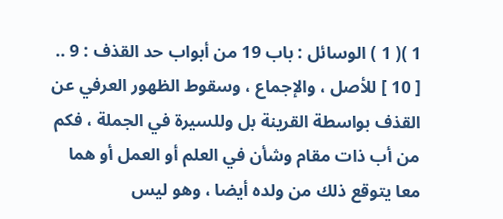1 )( 1 ) الوسائل : باب 19 من أبواب حد القذف : 9 .. [ 10 ] للأصل ، والإجماع ، وسقوط الظهور العرفي عن القذف بواسطة القرينة بل وللسيرة في الجملة ، فكم من أب ذات مقام وشأن في العلم أو العمل أو هما معا يتوقع ذلك من ولده أيضا ، وهو ليس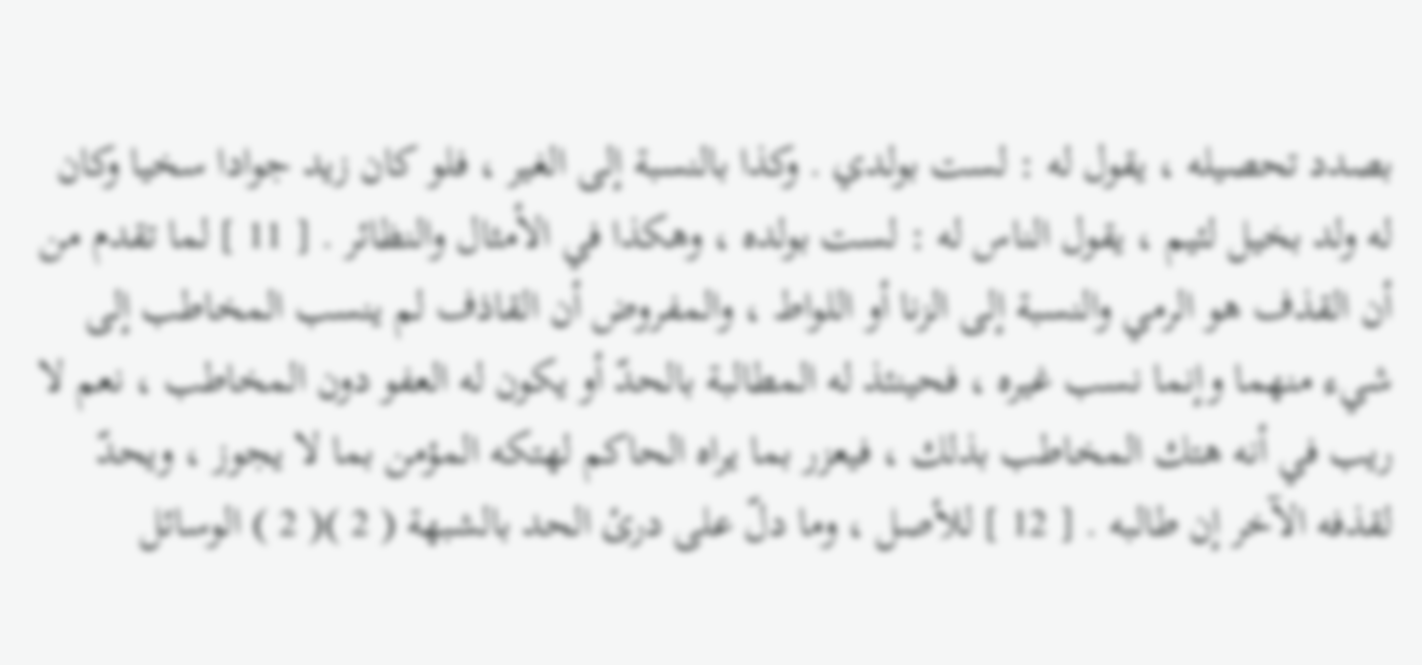بصدد تحصيله ، يقول له : لست بولدي . وكذا بالنسبة إلى الغير ، فلو كان زيد جوادا سخيا وكان له ولد بخيل لئيم ، يقول الناس له : لست بولده ، وهكذا في الأمثال والنظائر . [ 11 ] لما تقدم من أن القذف هو الرمي والنسبة إلى الزنا أو اللواط ، والمفروض أن القاذف لم ينسب المخاطب إلى شيء منهما وإنما نسب غيره ، فحينئذ له المطالبة بالحدّ أو يكون له العفو دون المخاطب ، نعم لا ريب في أنه هتك المخاطب بذلك ، فيعزر بما يراه الحاكم لهتكه المؤمن بما لا يجوز ، ويحدّ لقذفه الآخر إن طالبه . [ 12 ] للأصل ، وما دلّ على درئ الحد بالشبهة ( 2 )( 2 ) الوسائل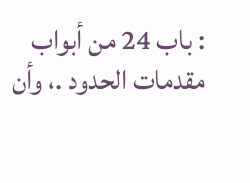: باب 24 من أبواب مقدمات الحدود .، وأن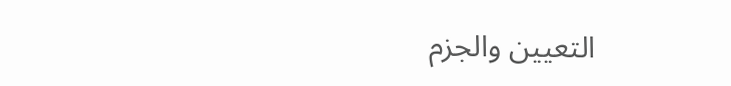التعيين والجزم